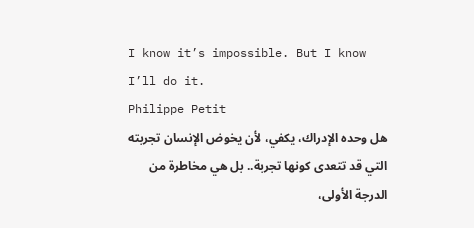I know it’s impossible. But I know I’ll do it.
Philippe Petit
هل وحده الإدراك، يكفي، لأن يخوض الإنسان تجربته التي قد تتعدى كونها تجربة.. بل هي مخاطرة من الدرجة الأولى،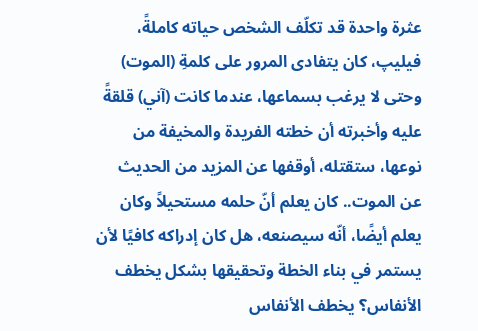عثرة واحدة قد تكلّف الشخص حياته كاملةً، فيليپ، كان يتفادى المرور على كلمةِ (الموت) وحتى لا يرغب بسماعها، عندما كانت (آني) قلقةً عليه وأخبرته أن خطته الفريدة والمخيفة من نوعها، ستقتله، أوقفها عن المزيد من الحديث عن الموت.. كان يعلم أنّ حلمه مستحيلاً وكان يعلم أيضًا، أنّه سيصنعه، هل كان إدراكه كافيًا لأن يستمر في بناء الخطة وتحقيقها بشكل يخطف الأنفاس؟ يخطف الأنفاس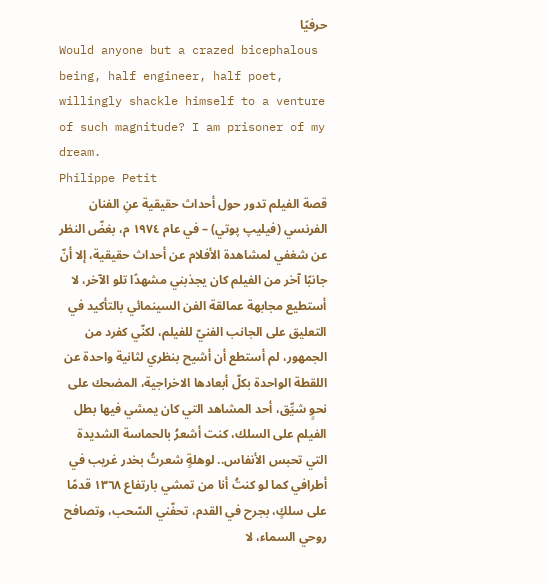حرفيًا
Would anyone but a crazed bicephalous being, half engineer, half poet, willingly shackle himself to a venture of such magnitude? I am prisoner of my dream.
Philippe Petit
قصة الفيلم تدور حول أحداث حقيقية عنِ الفنان الفرنسي (فيليپ پوتي) – في عام ١٩٧٤ م، بغضّ النظر عن شغفي لمشاهدة الأفلام عن أحداث حقيقية، إلا أنّ جانبًا آخر من الفيلم كان يجذبني مشهدًا تلو الآخر، لا أستطيع مجابهة عمالقة الفن السينمائي بالتأكيد في التعليق على الجانب الفنيّ للفيلم، لكنّي كفرد من الجمهور، لم أستطع أن أشيح بنظري لثانية واحدة عن اللقطة الواحدة بكلّ أبعادها الاخراجية، المضحك على نحوٍ شيِّق، أحد المشاهد التي كان يمشي فيها بطل الفيلم على السلك، كنت أشعرُ بالحماسة الشديدة التي تحبس الأنفاس.. لوهلةٍ شعرتُ بخدر غريب في أطرافي كما لو كنتُ أنا من تمشي بارتفاع ١٣٦٨ قدمًا على سلكٍ، بجرح في القدم، تحفّني السّحب، وتصافح روحي السماء، لا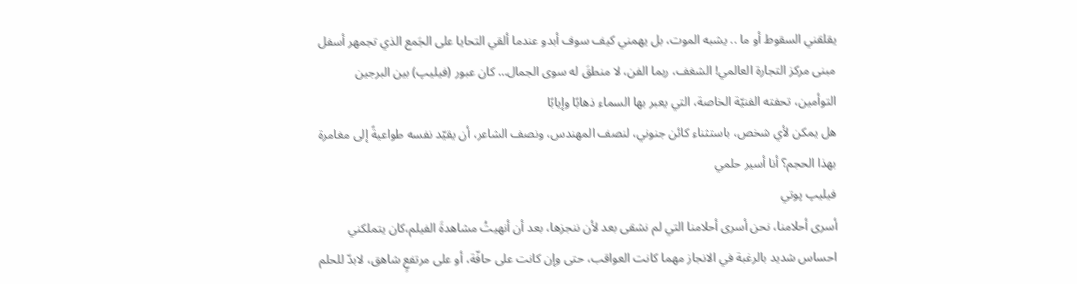يقلقني السقوط أو ما .. يشبه الموت، بل يهمني كيف سوف أبدو عندما ألقي التحايا على الجَمع الذي تجمهر أسفل مبنى مركز التجارة العالمي! الشغف، ربما الفن، لا منطقَ له سوى الجمال… كان عبور (فيليپ) بين البرجين التوأمين، تحفته الفنيّة الخاصة، التي يعبر بها السماء ذهابًا وإيابًا
هل يمكن لأي شخص، باستثناء كائن جنوني، لنصف المهندس، ونصف الشاعر، أن يقيّد نفسه طواعيةً إلى مغامرة بهذا الحجم؟ أنا أسير حلمي
فيليپ پوتي
أسرى أحلامنا، نحن أسرى أحلامنا التي لم نشقى بعد لأن ننجزها، بعد أن أنهيتُ مشاهدةَ الفيلم،كان يتملكني احساس شديد بالرغبة في الانجاز مهما كانت العواقب، حتى وإن كانت على حافّة، أو على مرتفعٍ شاهق، لابدّ للحلم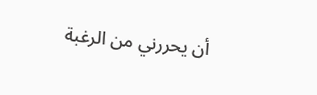أن يحررني من الرغبة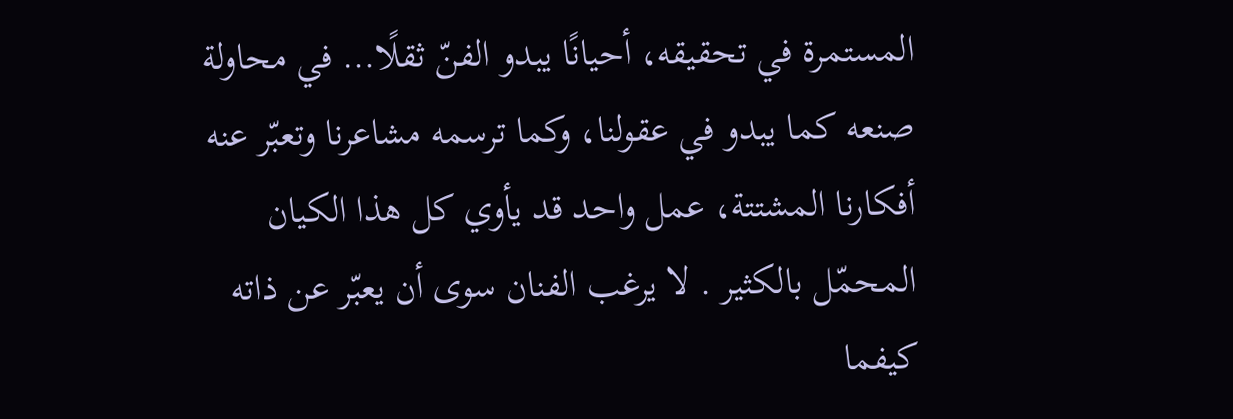المستمرة في تحقيقه، أحيانًا يبدو الفنّ ثقلًا… في محاولة صنعه كما يبدو في عقولنا، وكما ترسمه مشاعرنا وتعبّر عنه أفكارنا المشتتة، عمل واحد قد يأوي كل هذا الكيان المحمّل بالكثير . لا يرغب الفنان سوى أن يعبّر عن ذاته كيفما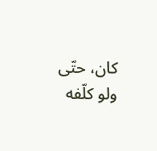كان، حتّى ولو كلّفه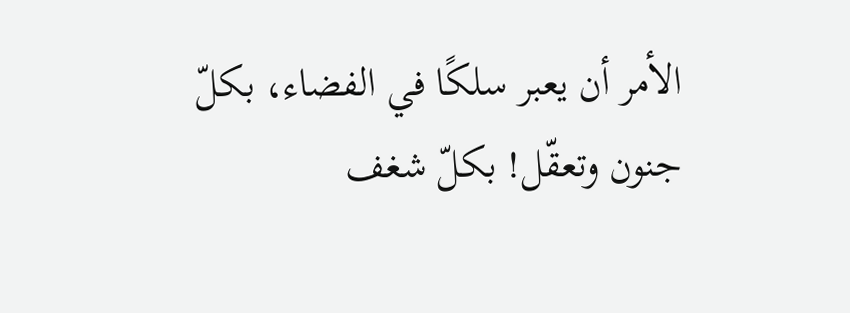الأمر أن يعبر سلكًا في الفضاء، بكلّ جنون وتعقّل! بكلّ شغف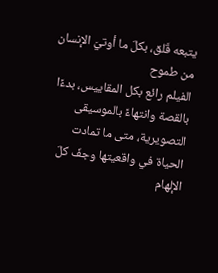يتبعه قَلق، بكلّ ما أوتيَ الإنسان من طموح
الفيلم رائع بكل المقاييس، بدءًا بالقصة وانتهاءً بالموسيقى التصويرية، متى ما تمادت الحياة في واقعيتها وجفّ كلّ الإلهام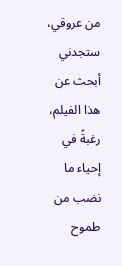من عروقي، ستجدني أبحث عن هذا الفيلم، رغبةً في إحياء ما نضب من طموح